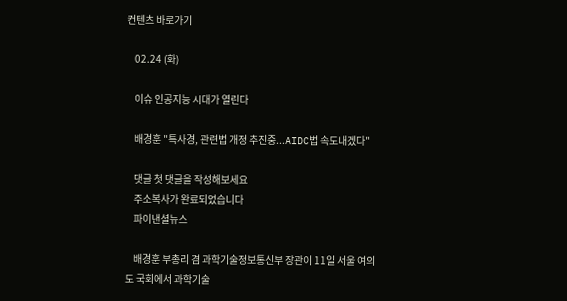컨텐츠 바로가기

    02.24 (화)

    이슈 인공지능 시대가 열린다

    배경훈 "특사경, 관련법 개정 추진중...AIDC법 속도내겠다"

    댓글 첫 댓글을 작성해보세요
    주소복사가 완료되었습니다
    파이낸셜뉴스

    배경훈 부총리 겸 과학기술정보통신부 장관이 11일 서울 여의도 국회에서 과학기술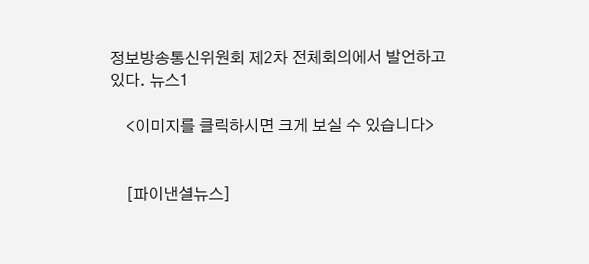정보방송통신위원회 제2차 전체회의에서 발언하고 있다. 뉴스1

    <이미지를 클릭하시면 크게 보실 수 있습니다>


    [파이낸셜뉴스]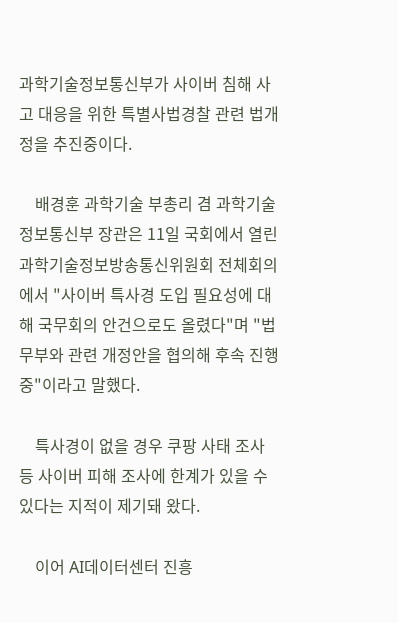과학기술정보통신부가 사이버 침해 사고 대응을 위한 특별사법경찰 관련 법개정을 추진중이다.

    배경훈 과학기술 부총리 겸 과학기술정보통신부 장관은 11일 국회에서 열린 과학기술정보방송통신위원회 전체회의에서 "사이버 특사경 도입 필요성에 대해 국무회의 안건으로도 올렸다"며 "법무부와 관련 개정안을 협의해 후속 진행중"이라고 말했다.

    특사경이 없을 경우 쿠팡 사태 조사 등 사이버 피해 조사에 한계가 있을 수 있다는 지적이 제기돼 왔다.

    이어 AI데이터센터 진흥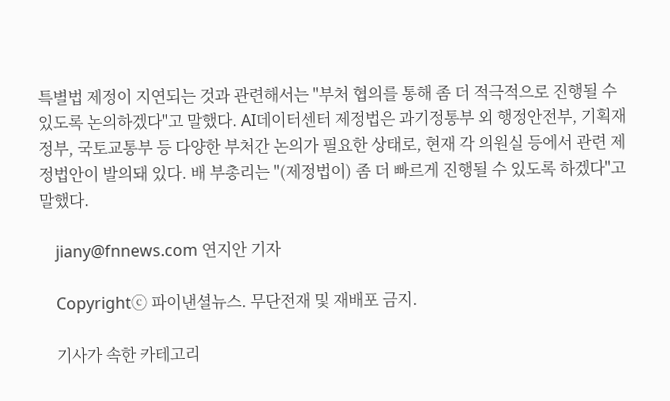특별법 제정이 지연되는 것과 관련해서는 "부처 협의를 통해 좀 더 적극적으로 진행될 수 있도록 논의하겠다"고 말했다. AI데이터센터 제정법은 과기정통부 외 행정안전부, 기획재정부, 국토교통부 등 다양한 부처간 논의가 필요한 상태로, 현재 각 의원실 등에서 관련 제정법안이 발의돼 있다. 배 부총리는 "(제정법이) 좀 더 빠르게 진행될 수 있도록 하겠다"고 말했다.

    jiany@fnnews.com 연지안 기자

    Copyrightⓒ 파이낸셜뉴스. 무단전재 및 재배포 금지.

    기사가 속한 카테고리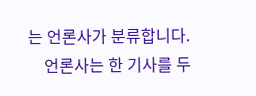는 언론사가 분류합니다.
    언론사는 한 기사를 두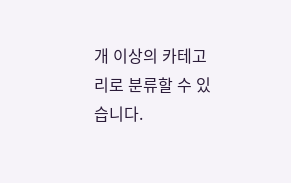개 이상의 카테고리로 분류할 수 있습니다.